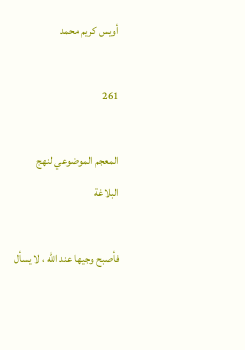أويس كريم محمد

261

المعجم الموضوعي لنهج البلاغة

فأصبح وجيها عند الله ، لا يسأل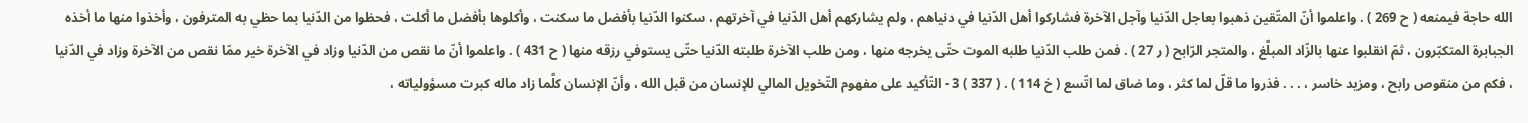الله حاجة فيمنعه ( ح 269 ) . واعلموا أنّ المتّقين ذهبوا بعاجل الدّنيا وآجل الآخرة فشاركوا أهل الدّنيا في دنياهم ، ولم يشاركهم أهل الدّنيا في آخرتهم ، سكنوا الدّنيا بأفضل ما سكنت ، وأكلوها بأفضل ما أكلت ، فحظوا من الدّنيا بما حظي به المترفون ، وأخذوا منها ما أخذه الجبابرة المتكبّرون ، ثمّ انقلبوا عنها بالزّاد المبلَّغ ، والمتجر الرّابح ( ر 27 ) . فمن طلب الدّنيا طلبه الموت حتّى يخرجه منها ، ومن طلب الآخرة طلبته الدّنيا حتّى يستوفي رزقه منها ( ح 431 ) . واعلموا أنّ ما نقص من الدّنيا وزاد في الآخرة خير ممّا نقص من الآخرة وزاد في الدّنيا ، فكم من منقوص رابح ، ومزيد خاسر ، . . . فذروا ما قلّ لما كثر ، وما ضاق لما اتّسع ( خ 114 ) . ( 337 ) 3 - التّأكيد على مفهوم التّخويل المالي للإنسان من قبل الله ، وأنّ الإنسان كلَّما زاد ماله كبرت مسؤولياته ،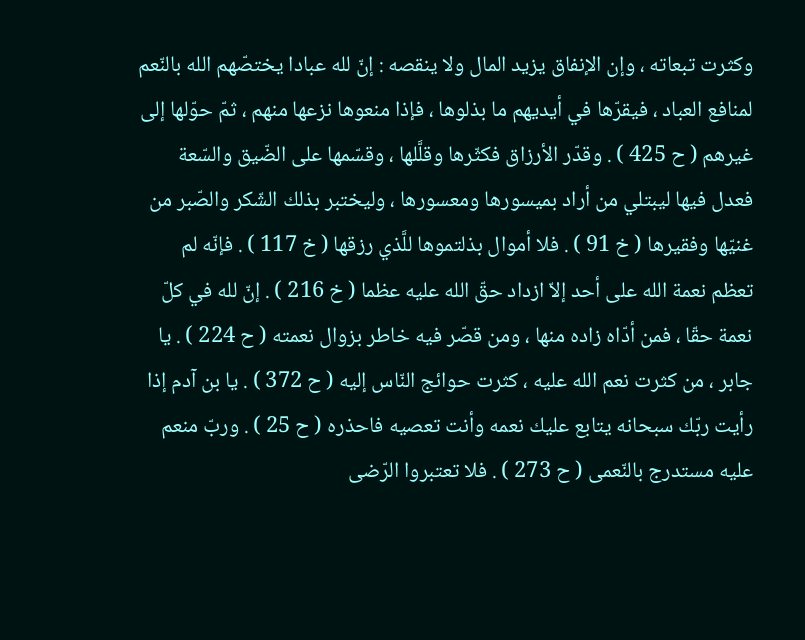وكثرت تبعاته ، وإن الإنفاق يزيد المال ولا ينقصه : إنّ لله عبادا يختصّهم الله بالنّعم لمنافع العباد ، فيقرّها في أيديهم ما بذلوها ، فإذا منعوها نزعها منهم ، ثمّ حوّلها إلى غيرهم ( ح 425 ) . وقدّر الأرزاق فكثّرها وقلَّلها ، وقسّمها على الضّيق والسّعة فعدل فيها ليبتلي من أراد بميسورها ومعسورها ، وليختبر بذلك الشّكر والصّبر من غنيّها وفقيرها ( خ 91 ) . فلا أموال بذلتموها للَّذي رزقها ( خ 117 ) . فإنّه لم تعظم نعمة الله على أحد إلاّ ازداد حقّ الله عليه عظما ( خ 216 ) . إنّ لله في كلّ نعمة حقّا ، فمن أدّاه زاده منها ، ومن قصّر فيه خاطر بزوال نعمته ( ح 224 ) . يا جابر ، من كثرت نعم الله عليه ، كثرت حوائج النّاس إليه ( ح 372 ) . يا بن آدم إذا رأيت ربّك سبحانه يتابع عليك نعمه وأنت تعصيه فاحذره ( ح 25 ) . وربّ منعم عليه مستدرج بالنّعمى ( ح 273 ) . فلا تعتبروا الرّضى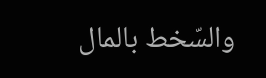والسّخط بالمال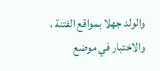والولد جهلا بمواقع الفتنة ، والاختبار في موضع